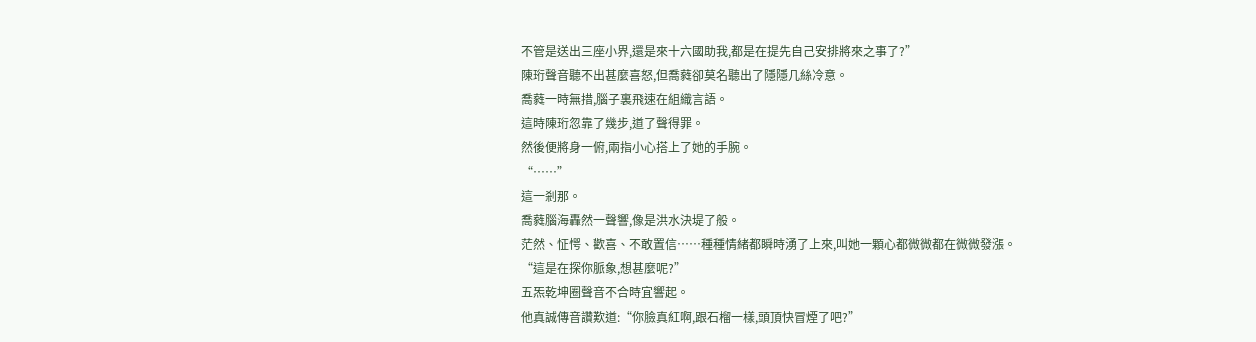不管是送出三座小界,還是來十六國助我,都是在提先自己安排將來之事了?”
陳珩聲音聽不出甚麼喜怒,但喬蕤卻莫名聽出了隱隱几絲冷意。
喬蕤一時無措,腦子裏飛速在組織言語。
這時陳珩忽靠了幾步,道了聲得罪。
然後便將身一俯,兩指小心搭上了她的手腕。
“……”
這一剎那。
喬蕤腦海轟然一聲響,像是洪水決堤了般。
茫然、怔愕、歡喜、不敢置信……種種情緒都瞬時湧了上來,叫她一顆心都微微都在微微發漲。
“這是在探你脈象,想甚麼呢?”
五炁乾坤圈聲音不合時宜響起。
他真誠傳音讚歎道:“你臉真紅啊,跟石榴一樣,頭頂快冒煙了吧?”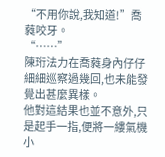“不用你說,我知道!”喬蕤咬牙。
“……”
陳珩法力在喬蕤身內仔仔細細巡察過幾回,也未能發覺出甚麼異樣。
他對這結果也並不意外,只是起手一指,便將一縷氣機小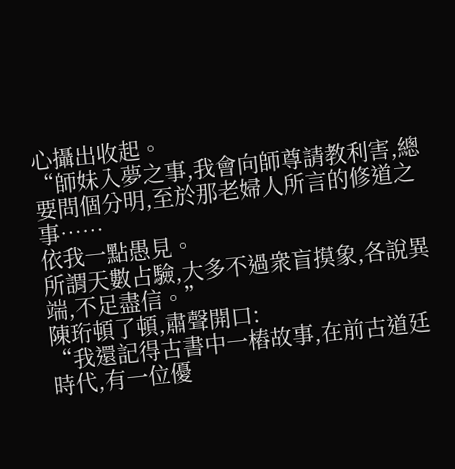心攝出收起。
“師妹入夢之事,我會向師尊請教利害,總要問個分明,至於那老婦人所言的修道之事……
依我一點愚見。
所謂天數占驗,大多不過衆盲摸象,各說異端,不足盡信。”
陳珩頓了頓,肅聲開口:
“我還記得古書中一樁故事,在前古道廷時代,有一位優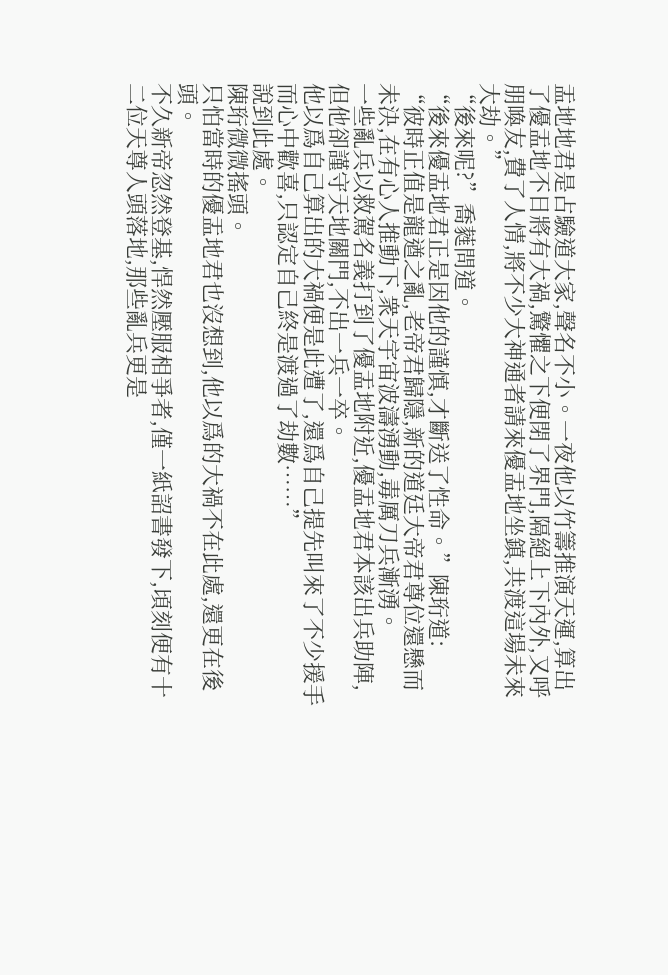盂地地君是占驗道大家,聲名不小。一夜他以竹籌推演天運,算出了優盂地不日將有大禍,驚懼之下便閉了界門,隔絕上下內外,又呼朋喚友,費了人情,將不少大神通者請來優盂地坐鎮,共渡這場未來大劫。”
“後來呢?”喬蕤問道。
“後來優盂地君正是因他的謹慎,才斷送了性命。”陳珩道:
“彼時正值是龍遒之亂,老帝君歸隱,新的道廷大帝君尊位還懸而未決,在有心人推動下,衆天宇宙波濤湧動,毒厲刀兵漸湧。
一些亂兵以救駕名義打到了優盂地附近,優盂地君本該出兵助陣,但他卻謹守天地關門,不出一兵一卒。
他以爲自己算出的大禍便是此遭了,還爲自己提先叫來了不少援手而心中歡喜,只認定自己終是渡過了劫數……”
說到此處。
陳珩微微搖頭。
只怕當時的優盂地君也沒想到,他以爲的大禍不在此處,還更在後頭。
不久新帝忽然登基,悍然壓服相爭者,僅一紙詔書發下,頃刻便有十二位天尊人頭落地,那些亂兵更是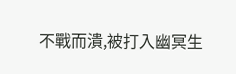不戰而潰,被打入幽冥生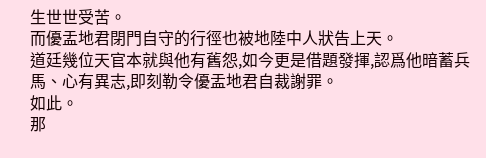生世世受苦。
而優盂地君閉門自守的行徑也被地陸中人狀告上天。
道廷幾位天官本就與他有舊怨,如今更是借題發揮,認爲他暗蓄兵馬、心有異志,即刻勒令優盂地君自裁謝罪。
如此。
那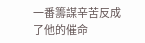一番籌謀辛苦反成了他的催命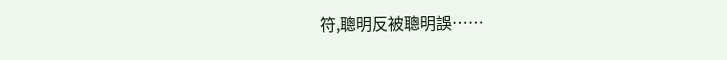符,聰明反被聰明誤……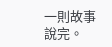一則故事說完。